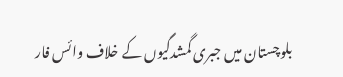بلوچستان میں جبری گمشدگیوں کے خلاف وائس فار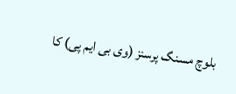بلوچ مسنگ پرسنز (وی بی ایم پی) کا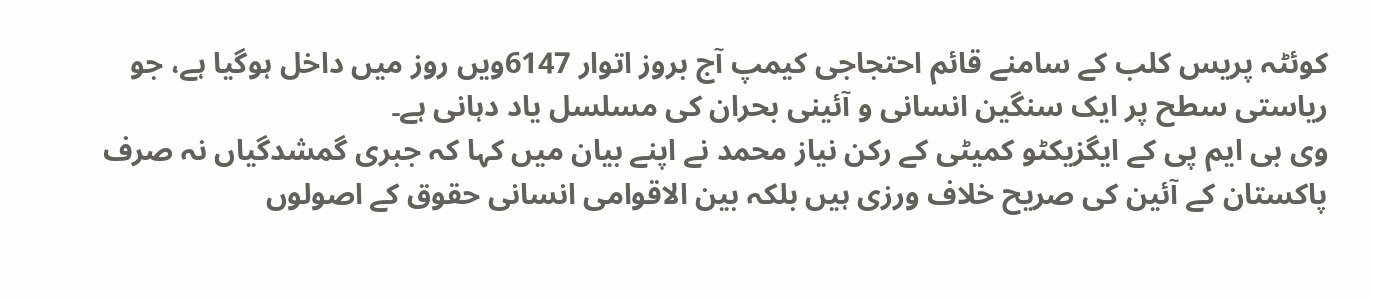کوئٹہ پریس کلب کے سامنے قائم احتجاجی کیمپ آج بروز اتوار 6147ویں روز میں داخل ہوگیا ہے، جو ریاستی سطح پر ایک سنگین انسانی و آئینی بحران کی مسلسل یاد دہانی ہے۔
وی بی ایم پی کے ایگزیکٹو کمیٹی کے رکن نیاز محمد نے اپنے بیان میں کہا کہ جبری گمشدگیاں نہ صرف پاکستان کے آئین کی صریح خلاف ورزی ہیں بلکہ بین الاقوامی انسانی حقوق کے اصولوں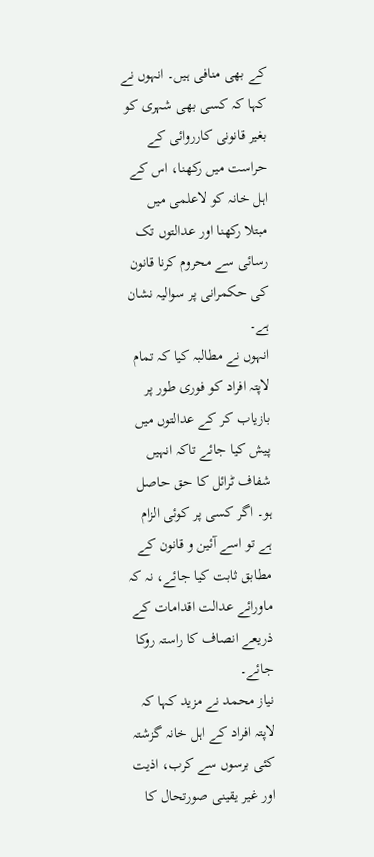کے بھی منافی ہیں۔ انہوں نے کہا کہ کسی بھی شہری کو بغیر قانونی کارروائی کے حراست میں رکھنا، اس کے اہل خانہ کو لاعلمی میں مبتلا رکھنا اور عدالتوں تک رسائی سے محروم کرنا قانون کی حکمرانی پر سوالیہ نشان ہے۔
انہوں نے مطالبہ کیا کہ تمام لاپتہ افراد کو فوری طور پر بازیاب کر کے عدالتوں میں پیش کیا جائے تاکہ انہیں شفاف ٹرائل کا حق حاصل ہو۔ اگر کسی پر کوئی الزام ہے تو اسے آئین و قانون کے مطابق ثابت کیا جائے، نہ کہ ماورائے عدالت اقدامات کے ذریعے انصاف کا راستہ روکا جائے۔
نیاز محمد نے مزید کہا کہ لاپتہ افراد کے اہل خانہ گزشتہ کئی برسوں سے کرب، اذیت اور غیر یقینی صورتحال کا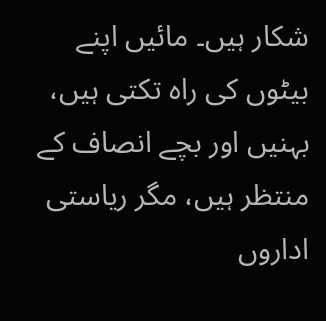شکار ہیں۔ مائیں اپنے بیٹوں کی راہ تکتی ہیں، بہنیں اور بچے انصاف کے منتظر ہیں، مگر ریاستی اداروں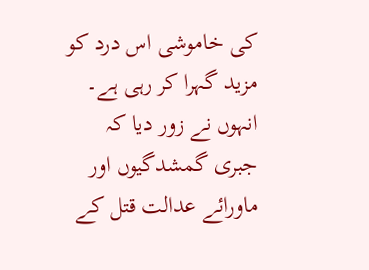کی خاموشی اس درد کو مزید گہرا کر رہی ہے۔
انہوں نے زور دیا کہ جبری گمشدگیوں اور ماورائے عدالت قتل کے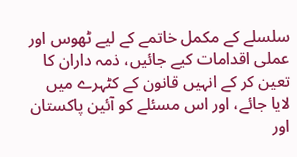سلسلے کے مکمل خاتمے کے لیے ٹھوس اور عملی اقدامات کیے جائیں، ذمہ داران کا تعین کر کے انہیں قانون کے کٹہرے میں لایا جائے، اور اس مسئلے کو آئین پاکستان اور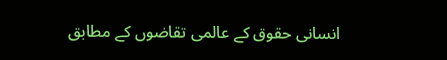انسانی حقوق کے عالمی تقاضوں کے مطابق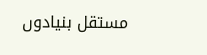مستقل بنیادوں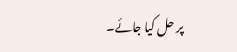پر حل کیا جائے۔